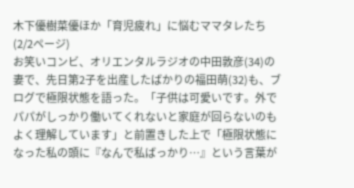木下優樹菜優ほか「育児疲れ」に悩むママタレたち (2/2ページ)
お笑いコンビ、オリエンタルラジオの中田敦彦(34)の妻で、先日第2子を出産したばかりの福田萌(32)も、ブログで極限状態を語った。「子供は可愛いです。外でパパがしっかり働いてくれないと家庭が回らないのもよく理解しています」と前置きした上で「極限状態になった私の頭に『なんで私ばっかり…』という言葉が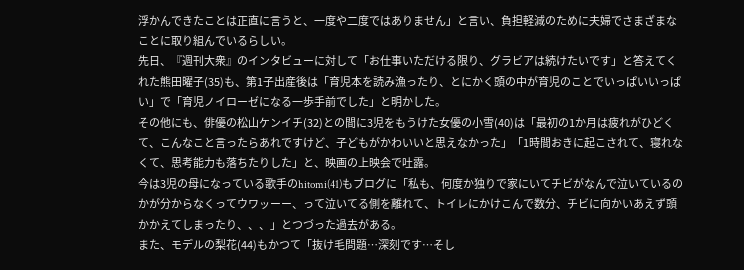浮かんできたことは正直に言うと、一度や二度ではありません」と言い、負担軽減のために夫婦でさまざまなことに取り組んでいるらしい。
先日、『週刊大衆』のインタビューに対して「お仕事いただける限り、グラビアは続けたいです」と答えてくれた熊田曜子(35)も、第1子出産後は「育児本を読み漁ったり、とにかく頭の中が育児のことでいっぱいいっぱい」で「育児ノイローゼになる一歩手前でした」と明かした。
その他にも、俳優の松山ケンイチ(32)との間に3児をもうけた女優の小雪(40)は「最初の1か月は疲れがひどくて、こんなこと言ったらあれですけど、子どもがかわいいと思えなかった」「1時間おきに起こされて、寝れなくて、思考能力も落ちたりした」と、映画の上映会で吐露。
今は3児の母になっている歌手のhitomi(41)もブログに「私も、何度か独りで家にいてチビがなんで泣いているのかが分からなくってウワッーー、って泣いてる側を離れて、トイレにかけこんで数分、チビに向かいあえず頭かかえてしまったり、、、」とつづった過去がある。
また、モデルの梨花(44)もかつて「抜け毛問題…深刻です…そし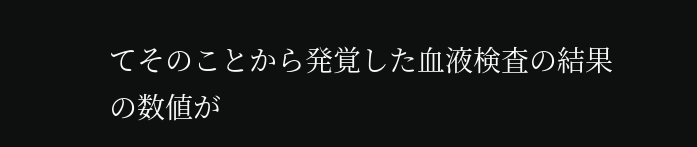てそのことから発覚した血液検査の結果の数値が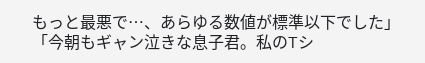もっと最悪で…、あらゆる数値が標準以下でした」「今朝もギャン泣きな息子君。私のTシ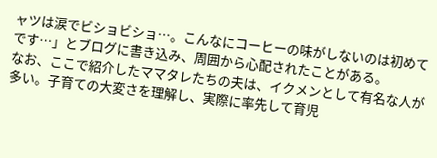ャツは涙でビショビショ…。こんなにコーヒーの味がしないのは初めてです…」とブログに書き込み、周囲から心配されたことがある。
なお、ここで紹介したママタレたちの夫は、イクメンとして有名な人が多い。子育ての大変さを理解し、実際に率先して育児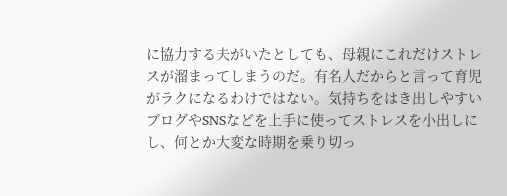に協力する夫がいたとしても、母親にこれだけストレスが溜まってしまうのだ。有名人だからと言って育児がラクになるわけではない。気持ちをはき出しやすいブログやSNSなどを上手に使ってストレスを小出しにし、何とか大変な時期を乗り切っ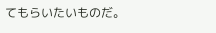てもらいたいものだ。